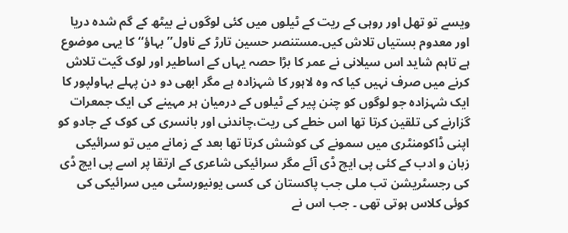ویسے تو تھل اور روہی کے ریت کے ٹیلوں میں کئی لوگوں نے بیٹھ کے گم شدہ دریا اور معدوم بستیاں تلاش کیں۔مستنصر حسین تارڑ کے ناول’’ بہاؤ‘‘ کا یہی موضوع ہے تاہم شاید اس سیلانی نے عمر کا بڑا حصہ یہاں کے اساطیر اور لوک گیت تلاش کرنے میں صرف نہیں کیا کہ وہ لاہور کا شہزادہ ہے مگر ابھی دو دن پہلے بہاولپور کا ایک شہزادہ جو لوگوں کو چنن پیر کے ٹیلوں کے درمیان ہر مہینے کی ایک جمعرات گزارنے کی تلقین کرتا تھا اس خطے کی ریت،چاندنی اور بانسری کی کوک کے جادو کو اپنی ڈاکومنٹری میں سمونے کی کوشش کرتا تھا بعد کے زمانے میں تو سرائیکی زبان و ادب کے کئی پی ایچ ڈی آئے مگر سرائیکی شاعری کے ارتقا پر اسے پی ایچ ڈی کی رجسٹریشن تب ملی جب پاکستان کی کسی یونیورسٹی میں سرائیکی کی کوئی کلاس ہوتی تھی ۔ جب اس نے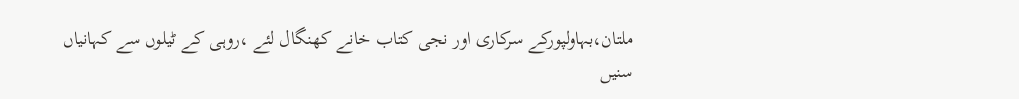ملتان،بہاولپورکے سرکاری اور نجی کتاب خانے کھنگال لئے ،روہی کے ٹیلوں سے کہانیاں سنیں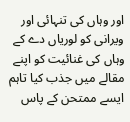اور وہاں کی تنہائی اور ویرانی کو لوریاں دے کے وہاں کی غنائیت کو اپنے مقالے میں جذب کیا تاہم ایسے ممتحن کے پاس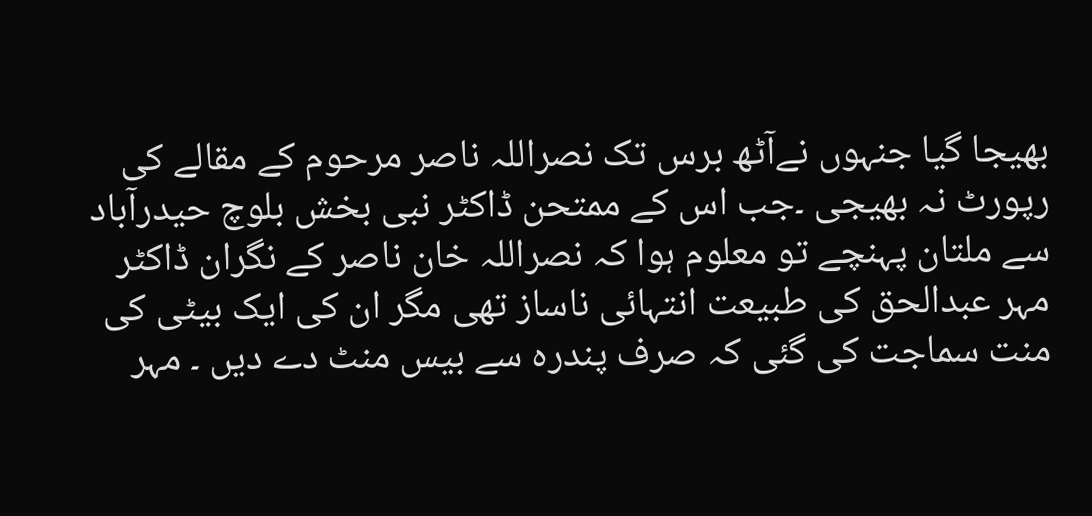بھیجا گیا جنہوں نےآٹھ برس تک نصراللہ ناصر مرحوم کے مقالے کی رپورٹ نہ بھیجی ۔جب اس کے ممتحن ڈاکٹر نبی بخش بلوچ حیدرآباد سے ملتان پہنچے تو معلوم ہوا کہ نصراللہ خان ناصر کے نگران ڈاکٹر مہر عبدالحق کی طبیعت انتہائی ناساز تھی مگر ان کی ایک بیٹی کی منت سماجت کی گئی کہ صرف پندرہ سے بیس منٹ دے دیں ۔ مہر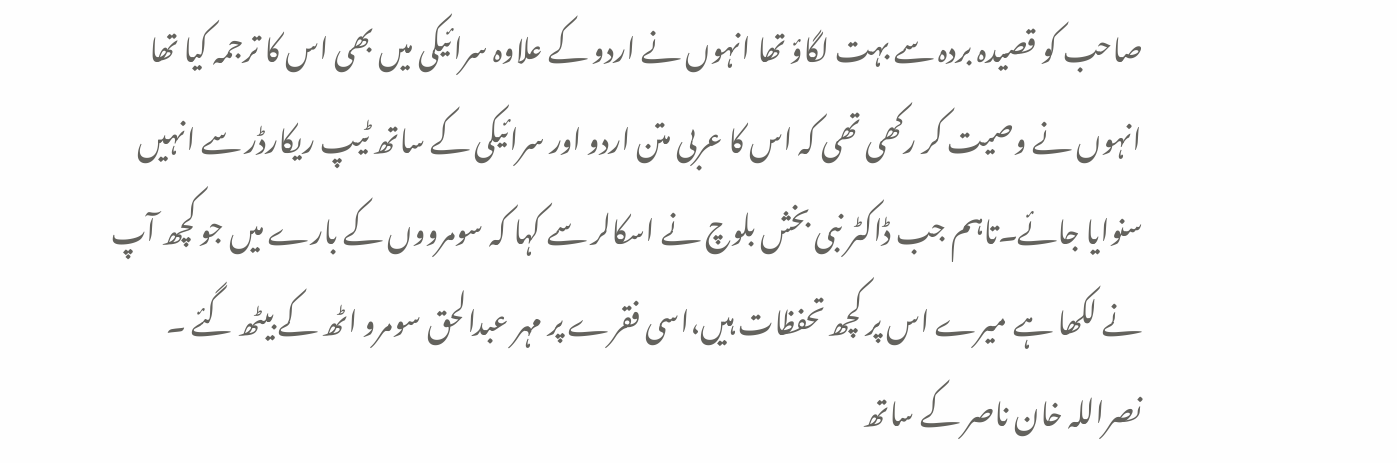صاحب کو قصیدہ بردہ سے بہت لگاؤ تھا انہوں نے اردو کے علاوہ سرائیکی میں بھی اس کا ترجمہ کیا تھا انہوں نے وصیت کر رکھی تھی کہ اس کا عربی متن اردو اور سرائیکی کے ساتھ ٹیپ ریکارڈر سے انہیں سنوایا جائے۔تاہم جب ڈاکٹر نبی بخش بلوچ نے اسکالر سے کہا کہ سومرووں کے بارے میں جو کچھ آپ نے لکھا ہے میرے اس پر کچھ تحفظات ہیں،اسی فقرے پر مہر عبدالحق سومرو اٹھ کے بیٹھ گئے ۔
نصراللہ خان ناصر کے ساتھ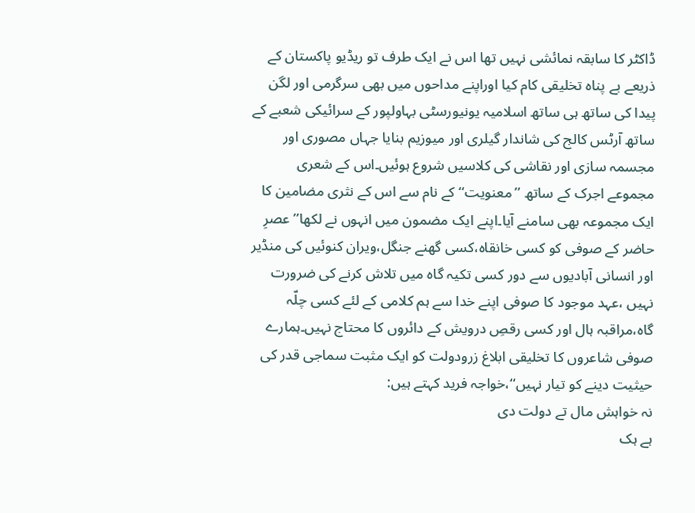ڈاکٹر کا سابقہ نمائشی نہیں تھا اس نے ایک طرف تو ریڈیو پاکستان کے ذریعے بے پناہ تخلیقی کام کیا اوراپنے مداحوں میں بھی سرگرمی اور لگن پیدا کی ساتھ ہی ساتھ اسلامیہ یونیورسٹی بہاولپور کے سرائیکی شعبے کے ساتھ آرٹس کالج کی شاندار گیلری اور میوزیم بنایا جہاں مصوری اور مجسمہ سازی اور نقاشی کی کلاسیں شروع ہوئیں۔اس کے شعری مجموعے اجرک کے ساتھ ’’معنویت‘‘کے نام سے اس کے نثری مضامین کا ایک مجموعہ بھی سامنے آیا۔اپنے ایک مضمون میں انہوں نے لکھا’’ عصرِ حاضر کے صوفی کو کسی خانقاہ،کسی گھنے جنگل،ویران کنوئیں کی منڈیر اور انسانی آبادیوں سے دور کسی تکیہ گاہ میں تلاش کرنے کی ضرورت نہیں ،عہد موجود کا صوفی اپنے خدا سے ہم کلامی کے لئے کسی چلّہ گاہ،مراقبہ ہال اور کسی رقصِ درویش کے دائروں کا محتاج نہیں۔ہمارے صوفی شاعروں کا تخلیقی ابلاغ زرودولت کو ایک مثبت سماجی قدر کی حیثیت دینے کو تیار نہیں‘‘،خواجہ فرید کہتے ہیں:
نہ خواہش مال تے دولت دی
ہے ہک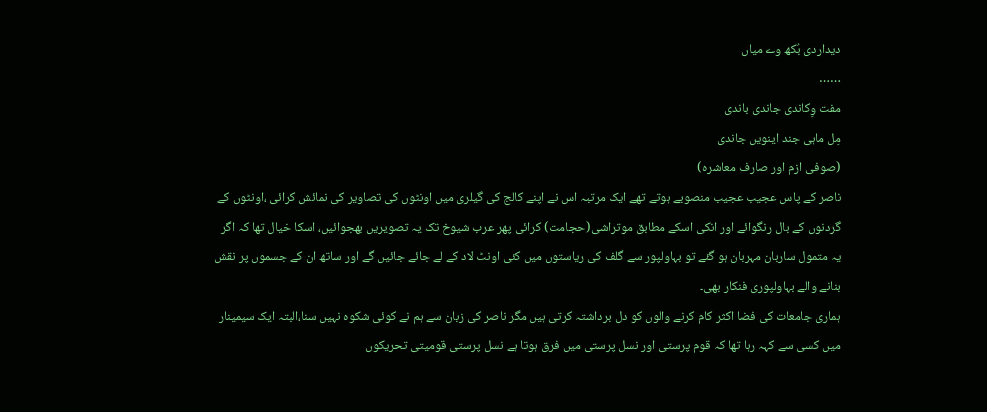دیداردی بُکھ وے میاں
……
مفت وِکاندی جاندی باندی
مِل ماہی جند اینویں جاندی
(صوفی ازم اور صارف معاشرہ)
ناصر کے پاس عجیب عجیب منصوبے ہوتے تھے ایک مرتبہ اس نے اپنے کالج کی گیلری میں اونٹوں کی تصاویر کی نمائش کرائی ،اونٹوں کے گردنوں کے بال رنگوائے اور انکی اسکے مطابق موتراشی(حجامت) کرائی پھر عرب شیوخ تک یہ تصویریں بھجوائیں، اسکا خیال تھا کہ اگر یہ متمول ساربان مہربان ہو گئے تو بہاولپور سے گلف کی ریاستوں میں کئی اونٹ لاد کے لے جائے جائیں گے اور ساتھ ان کے جسموں پر نقش بنانے والے بہاولپوری فنکار بھی۔
ہماری جامعات کی فضا اکثر کام کرنے والوں کو دل برداشتہ کرتی ہیں مگر ناصر کی زبان سے ہم نے کوئی شکوہ نہیں سنا،البتہ ایک سیمینار میں کسی سے کہہ رہا تھا کہ قوم پرستی اور نسل پرستی میں فرق ہوتا ہے نسل پرستی قومیتی تحریکوں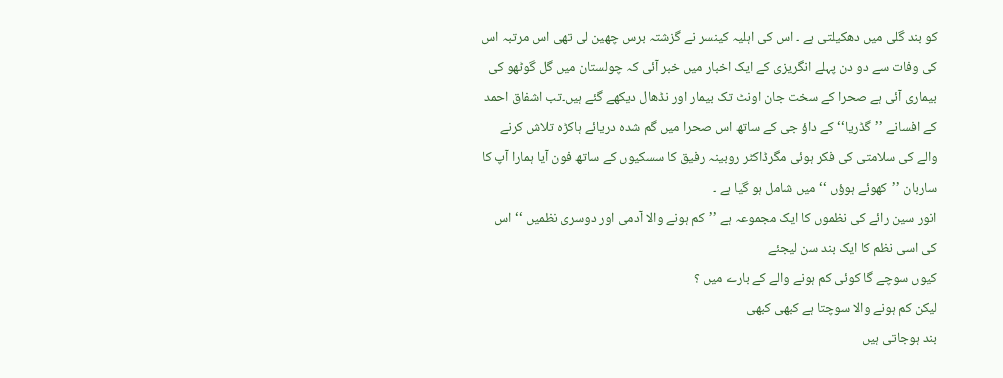کو بند گلی میں دھکیلتی ہے ۔ اس کی اہلیہ کینسر نے گزشتہ برس چھین لی تھی اس مرتبہ اس کی وفات سے دو دن پہلے انگریزی کے ایک اخبار میں خبر آئی کہ چولستان میں گل گوٹھو کی بیماری آئی ہے صحرا کے سخت جان اونٹ تک بیمار اور نڈھال دیکھے گئے ہیں۔تب اشفاق احمد کے افسانے ’’گڈریا‘‘ کے داؤ جی کے ساتھ اس صحرا میں گم شدہ دریائے ہاکڑہ تلاش کرنے والے کی سلامتی کی فکر ہوئی مگرڈاکٹر روبینہ رفیق کا سسکیوں کے ساتھ فون آیا ہمارا آپ کا ساربان ’’کھوئے ہوؤں ‘‘ میں شامل ہو گیا ہے ۔
انور سین رائے کی نظموں کا ایک مجموعہ ہے ’’کم ہونے والا آدمی اور دوسری نظمیں ‘‘ اس کی اسی نظم کا ایک بند سن لیجئے
کیوں سوچے گا کوئی کم ہونے والے کے بارے میں ؟
لیکن کم ہونے والا سوچتا ہے کبھی کبھی
بند ہوجاتی ہیں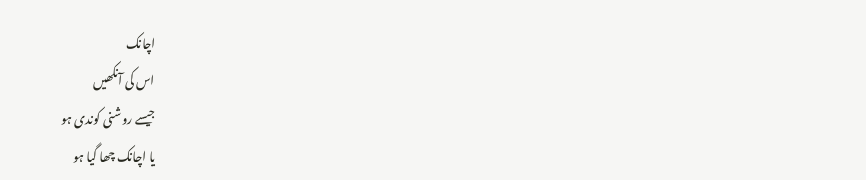اچانک
اس کی آنکھیں
جیسے روشنی کوندی ہو
یا اچانک چھا گیا ہو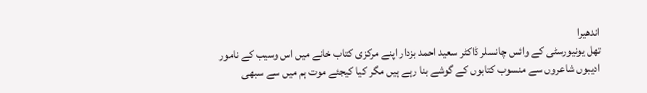اندھیرا
تھل یونیورسٹی کے وائس چانسلر ڈاکٹر سعید احمد بزدار اپنے مرکزی کتاب خانے میں اس وسیب کے نامور ادیبوں شاعروں سے منسوب کتابوں کے گوشے بنا رہے ہیں مگر کیا کیجئے موت ہم میں سے سبھی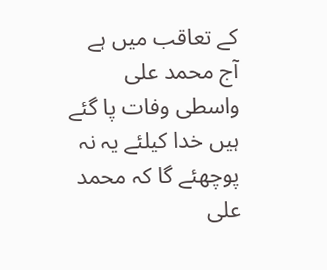کے تعاقب میں ہے آج محمد علی واسطی وفات پا گئے ہیں خدا کیلئے یہ نہ پوچھئے گا کہ محمد علی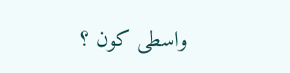واسطی کون ؟